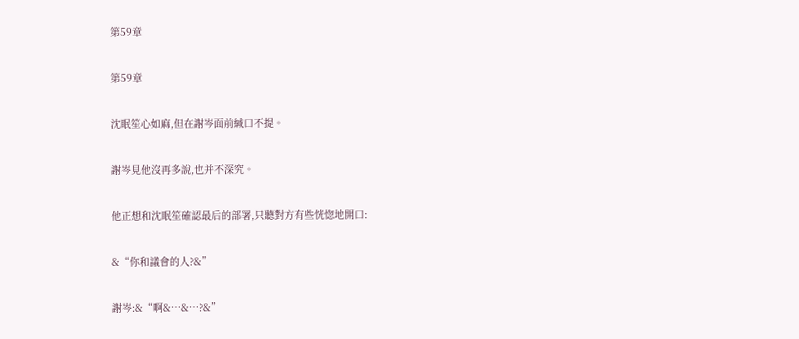第59章

第59章

沈眠笙心如麻,但在謝岑面前緘口不提。

謝岑見他沒再多說,也并不深究。

他正想和沈眠笙確認最后的部署,只聽對方有些恍惚地開口:

&“你和議會的人?&”

謝岑:&“啊&…&…?&”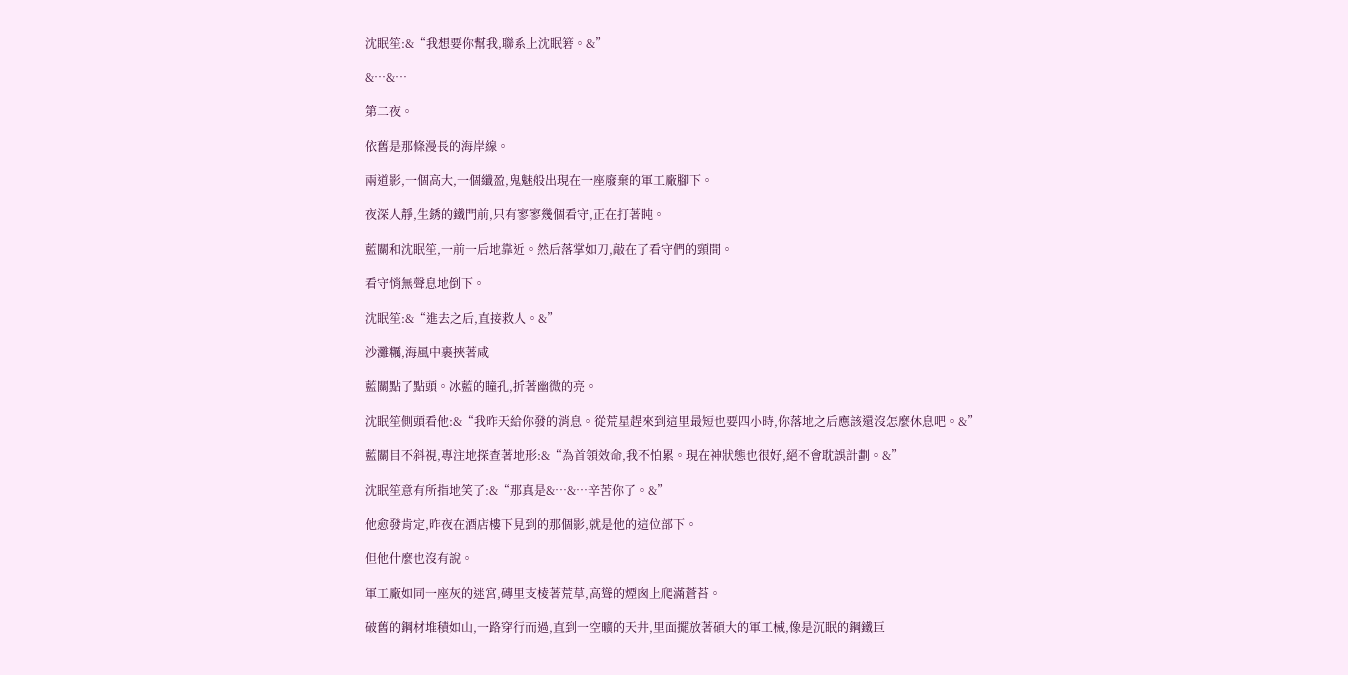沈眠笙:&“我想要你幫我,聯系上沈眠箬。&”

&…&…

第二夜。

依舊是那條漫長的海岸線。

兩道影,一個高大,一個纖盈,鬼魅般出現在一座廢棄的軍工廠腳下。

夜深人靜,生銹的鐵門前,只有寥寥幾個看守,正在打著盹。

藍關和沈眠笙,一前一后地靠近。然后落掌如刀,敲在了看守們的頸間。

看守悄無聲息地倒下。

沈眠笙:&“進去之后,直接救人。&”

沙灘糲,海風中裹挾著咸

藍關點了點頭。冰藍的瞳孔,折著幽微的亮。

沈眠笙側頭看他:&“我昨天給你發的消息。從荒星趕來到這里最短也要四小時,你落地之后應該還沒怎麼休息吧。&”

藍關目不斜視,專注地探查著地形:&“為首領效命,我不怕累。現在神狀態也很好,絕不會耽誤計劃。&”

沈眠笙意有所指地笑了:&“那真是&…&…辛苦你了。&”

他愈發肯定,昨夜在酒店樓下見到的那個影,就是他的這位部下。

但他什麼也沒有說。

軍工廠如同一座灰的迷宮,磚里支棱著荒草,高聳的煙囪上爬滿蒼苔。

破舊的鋼材堆積如山,一路穿行而過,直到一空曠的天井,里面擺放著碩大的軍工械,像是沉眠的鋼鐵巨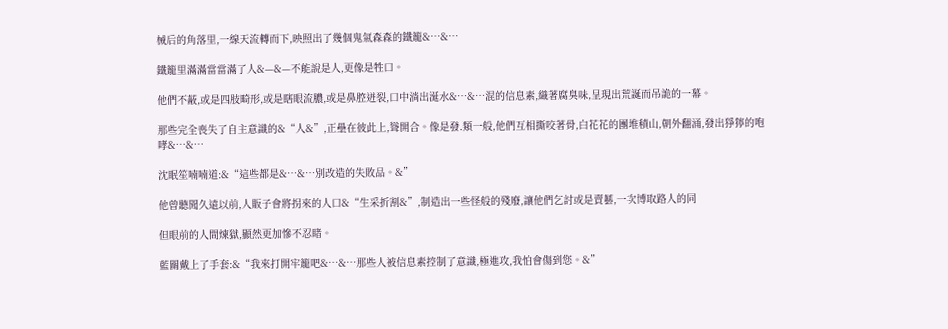械后的角落里,一線天流轉而下,映照出了幾個鬼氣森森的鐵籠&…&…

鐵籠里滿滿當當滿了人&—&—不能說是人,更像是牲口。

他們不蔽,或是四肢畸形,或是瞎眼流膿,或是鼻腔迸裂,口中淌出涎水&…&…混的信息素,織著腐臭味,呈現出荒誕而吊詭的一幕。

那些完全喪失了自主意識的&“人&”,正壘在彼此上,聳開合。像是發.類一般,他們互相撕咬著骨,白花花的團堆積山,朝外翻涌,發出猙獰的咆哮&…&…

沈眠笙喃喃道:&“這些都是&…&…別改造的失敗品。&”

他曾聽聞久遠以前,人販子會將拐來的人口&“生采折割&”,制造出一些怪般的殘廢,讓他們乞討或是賣藝,一次博取路人的同

但眼前的人間煉獄,顯然更加慘不忍睹。

藍關戴上了手套:&“我來打開牢籠吧&…&…那些人被信息素控制了意識,極進攻,我怕會傷到您。&”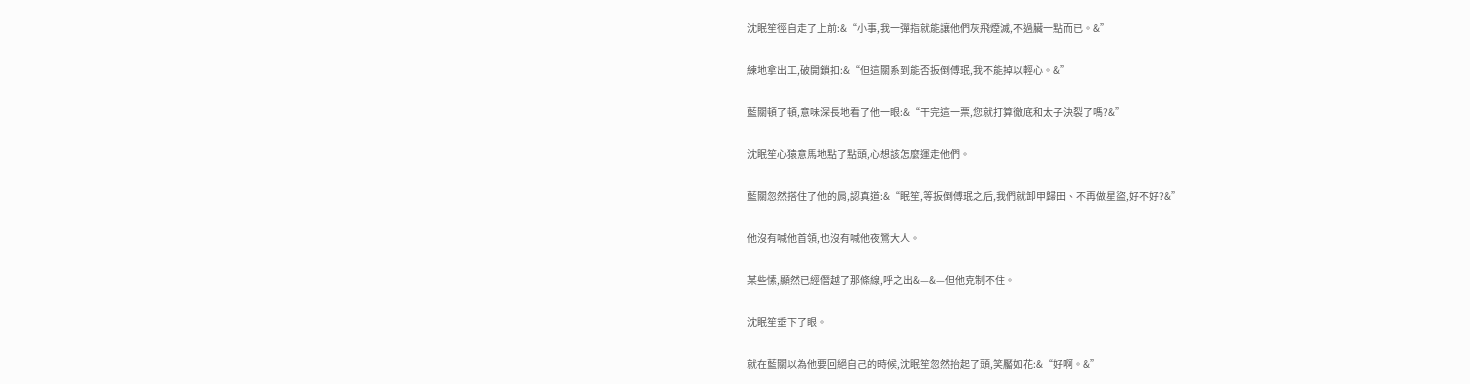沈眠笙徑自走了上前:&“小事,我一彈指就能讓他們灰飛煙滅,不過臟一點而已。&”

練地拿出工,破開鎖扣:&“但這關系到能否扳倒傅珉,我不能掉以輕心。&”

藍關頓了頓,意味深長地看了他一眼:&“干完這一票,您就打算徹底和太子決裂了嗎?&”

沈眠笙心猿意馬地點了點頭,心想該怎麼運走他們。

藍關忽然搭住了他的肩,認真道:&“眠笙,等扳倒傅珉之后,我們就卸甲歸田、不再做星盜,好不好?&”

他沒有喊他首領,也沒有喊他夜鶯大人。

某些愫,顯然已經僭越了那條線,呼之出&—&—但他克制不住。

沈眠笙垂下了眼。

就在藍關以為他要回絕自己的時候,沈眠笙忽然抬起了頭,笑靨如花:&“好啊。&”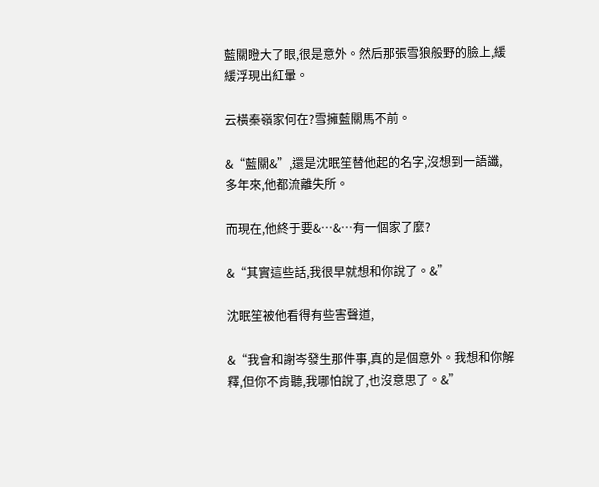藍關瞪大了眼,很是意外。然后那張雪狼般野的臉上,緩緩浮現出紅暈。

云橫秦嶺家何在?雪擁藍關馬不前。

&“藍關&”,還是沈眠笙替他起的名字,沒想到一語讖,多年來,他都流離失所。

而現在,他終于要&…&…有一個家了麼?

&“其實這些話,我很早就想和你說了。&”

沈眠笙被他看得有些害聲道,

&“我會和謝岑發生那件事,真的是個意外。我想和你解釋,但你不肯聽,我哪怕說了,也沒意思了。&”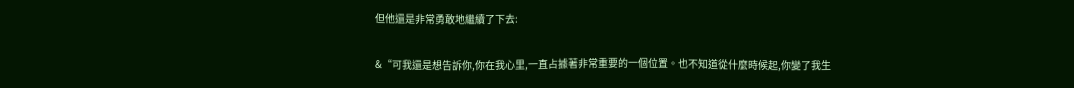但他還是非常勇敢地繼續了下去:

&“可我還是想告訴你,你在我心里,一直占據著非常重要的一個位置。也不知道從什麼時候起,你變了我生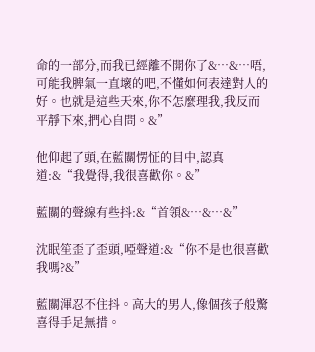命的一部分,而我已經離不開你了&…&…唔,可能我脾氣一直壞的吧,不懂如何表達對人的好。也就是這些天來,你不怎麼理我,我反而平靜下來,捫心自問。&”

他仰起了頭,在藍關愣怔的目中,認真道:&“我覺得,我很喜歡你。&”

藍關的聲線有些抖:&“首領&…&…&”

沈眠笙歪了歪頭,啞聲道:&“你不是也很喜歡我嗎?&”

藍關渾忍不住抖。高大的男人,像個孩子般驚喜得手足無措。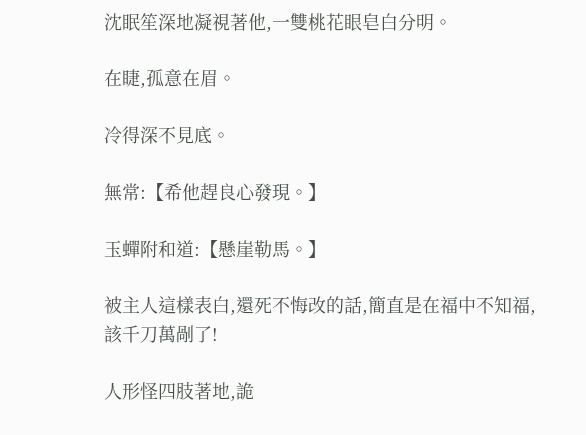沈眠笙深地凝視著他,一雙桃花眼皂白分明。

在睫,孤意在眉。

冷得深不見底。

無常:【希他趕良心發現。】

玉蟬附和道:【懸崖勒馬。】

被主人這樣表白,還死不悔改的話,簡直是在福中不知福,該千刀萬剮了!

人形怪四肢著地,詭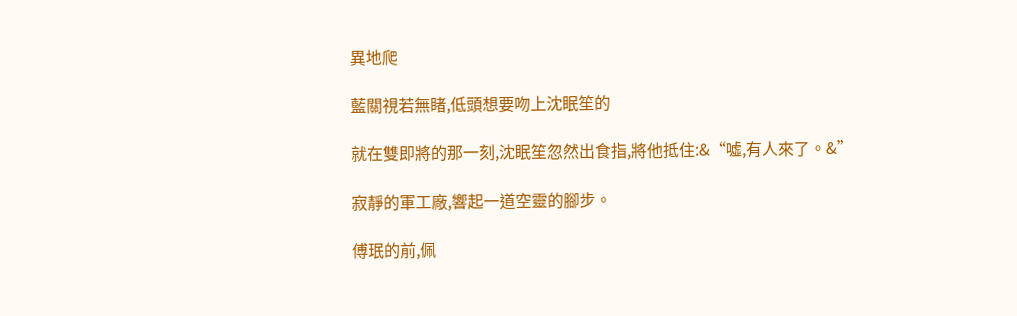異地爬

藍關視若無睹,低頭想要吻上沈眠笙的

就在雙即將的那一刻,沈眠笙忽然出食指,將他抵住:&“噓,有人來了。&”

寂靜的軍工廠,響起一道空靈的腳步。

傅珉的前,佩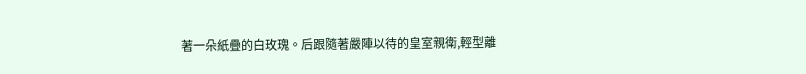著一朵紙疊的白玫瑰。后跟隨著嚴陣以待的皇室親衛,輕型離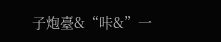子炮臺&“咔&”一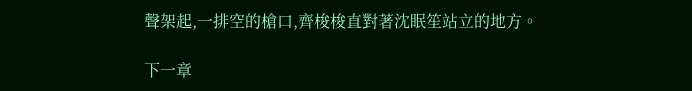聲架起,一排空的槍口,齊梭梭直對著沈眠笙站立的地方。

下一章